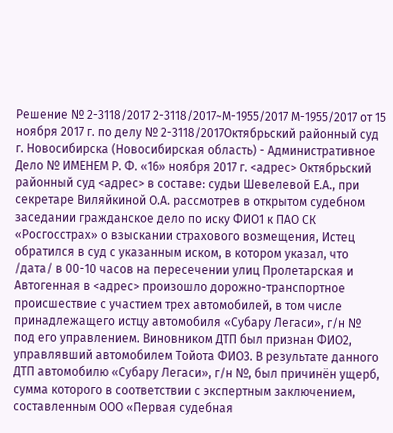Решение № 2-3118/2017 2-3118/2017~М-1955/2017 М-1955/2017 от 15 ноября 2017 г. по делу № 2-3118/2017Октябрьский районный суд г. Новосибирска (Новосибирская область) - Административное Дело № ИМЕНЕМ Р. Ф. «16» ноября 2017 г. <адрес> Октябрьский районный суд <адрес> в составе: судьи Шевелевой Е.А., при секретаре Виляйкиной О.А. рассмотрев в открытом судебном заседании гражданское дело по иску ФИО1 к ПАО СК «Росгосстрах» о взыскании страхового возмещения, Истец обратился в суд с указанным иском, в котором указал, что /дата/ в 00-10 часов на пересечении улиц Пролетарская и Автогенная в <адрес> произошло дорожно-транспортное происшествие с участием трех автомобилей, в том числе принадлежащего истцу автомобиля «Субару Легаси», г/н № под его управлением. Виновником ДТП был признан ФИО2, управлявший автомобилем Тойота ФИО3. В результате данного ДТП автомобилю «Субару Легаси», г/н №, был причинён ущерб, сумма которого в соответствии с экспертным заключением, составленным ООО «Первая судебная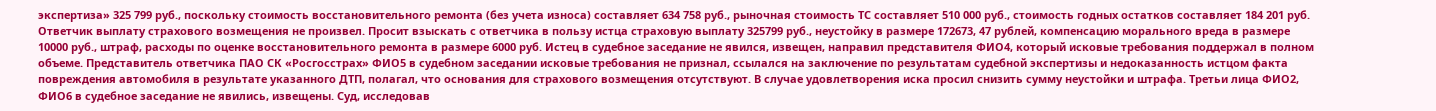экспертиза» 325 799 руб., поскольку стоимость восстановительного ремонта (без учета износа) составляет 634 758 руб., рыночная стоимость ТС составляет 510 000 руб., стоимость годных остатков составляет 184 201 руб. Ответчик выплату страхового возмещения не произвел. Просит взыскать с ответчика в пользу истца страховую выплату 325799 руб., неустойку в размере 172673, 47 рублей, компенсацию морального вреда в размере 10000 руб., штраф, расходы по оценке восстановительного ремонта в размере 6000 руб. Истец в судебное заседание не явился, извещен, направил представителя ФИО4, который исковые требования поддержал в полном объеме. Представитель ответчика ПАО СК «Росгосстрах» ФИО5 в судебном заседании исковые требования не признал, ссылался на заключение по результатам судебной экспертизы и недоказанность истцом факта повреждения автомобиля в результате указанного ДТП, полагал, что основания для страхового возмещения отсутствуют. В случае удовлетворения иска просил снизить сумму неустойки и штрафа. Третьи лица ФИО2, ФИО6 в судебное заседание не явились, извещены. Суд, исследовав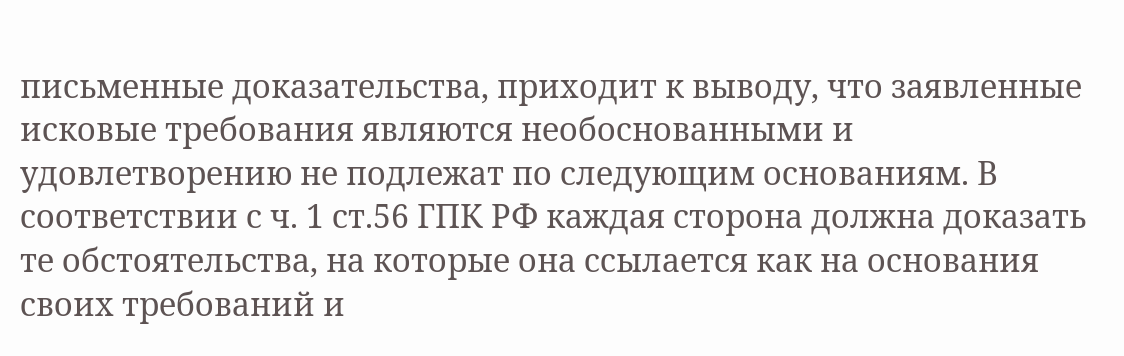письменные доказательства, приходит к выводу, что заявленные исковые требования являются необоснованными и удовлетворению не подлежат по следующим основаниям. В соответствии с ч. 1 ст.56 ГПК РФ каждая сторона должна доказать те обстоятельства, на которые она ссылается как на основания своих требований и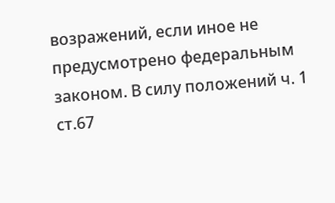возражений, если иное не предусмотрено федеральным законом. В силу положений ч. 1 ст.67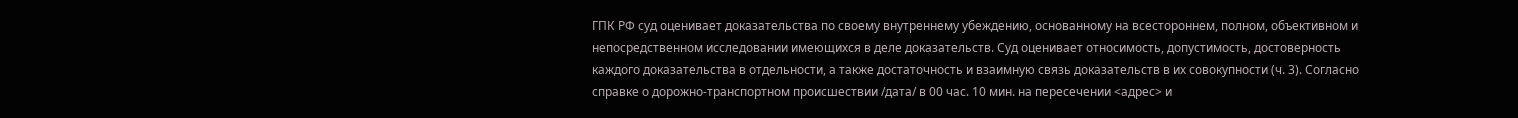ГПК РФ суд оценивает доказательства по своему внутреннему убеждению, основанному на всестороннем, полном, объективном и непосредственном исследовании имеющихся в деле доказательств. Суд оценивает относимость, допустимость, достоверность каждого доказательства в отдельности, а также достаточность и взаимную связь доказательств в их совокупности (ч. 3). Согласно справке о дорожно-транспортном происшествии /дата/ в 00 час. 10 мин. на пересечении <адрес> и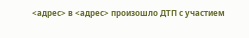<адрес> в <адрес> произошло ДТП с участием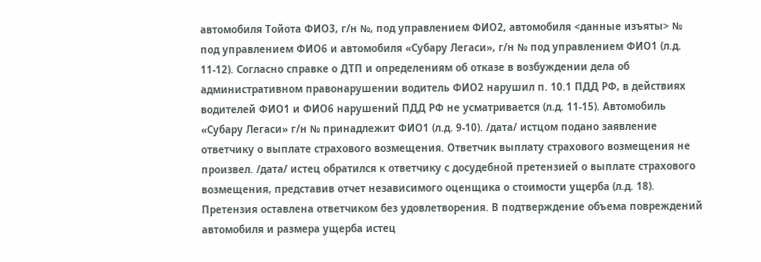автомобиля Тойота ФИО3, г/н №, под управлением ФИО2, автомобиля <данные изъяты> № под управлением ФИО6 и автомобиля «Субару Легаси», г/н № под управлением ФИО1 (л.д. 11-12). Согласно справке о ДТП и определениям об отказе в возбуждении дела об административном правонарушении водитель ФИО2 нарушил п. 10.1 ПДД РФ, в действиях водителей ФИО1 и ФИО6 нарушений ПДД РФ не усматривается (л.д. 11-15). Автомобиль «Субару Легаси» г/н № принадлежит ФИО1 (л.д. 9-10). /дата/ истцом подано заявление ответчику о выплате страхового возмещения. Ответчик выплату страхового возмещения не произвел. /дата/ истец обратился к ответчику с досудебной претензией о выплате страхового возмещения, представив отчет независимого оценщика о стоимости ущерба (л.д. 18). Претензия оставлена ответчиком без удовлетворения. В подтверждение объема повреждений автомобиля и размера ущерба истец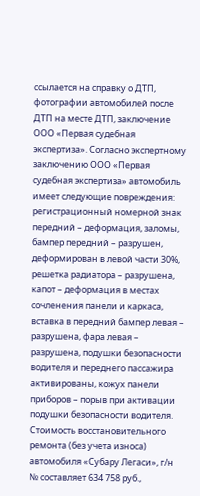ссылается на справку о ДТП, фотографии автомобилей после ДТП на месте ДТП, заключение ООО «Первая судебная экспертиза». Согласно экспертному заключению ООО «Первая судебная экспертиза» автомобиль имеет следующие повреждения: регистрационный номерной знак передний – деформация, заломы, бампер передний – разрушен, деформирован в левой части 30%, решетка радиатора – разрушена, капот – деформация в местах сочленения панели и каркаса, вставка в передний бампер левая – разрушена, фара левая – разрушена, подушки безопасности водителя и переднего пассажира активированы, кожух панели приборов – порыв при активации подушки безопасности водителя. Стоимость восстановительного ремонта (без учета износа) автомобиля «Субару Легаси», г/н № составляет 634 758 руб.,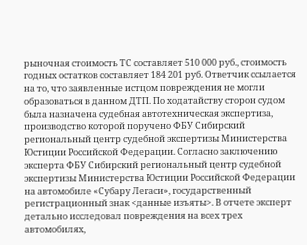рыночная стоимость ТС составляет 510 000 руб., стоимость годных остатков составляет 184 201 руб. Ответчик ссылается на то, что заявленные истцом повреждения не могли образоваться в данном ДТП. По ходатайству сторон судом была назначена судебная автотехническая экспертиза, производство которой поручено ФБУ Сибирский региональный центр судебной экспертизы Министерства Юстиции Российской Федерации. Согласно заключению эксперта ФБУ Сибирский региональный центр судебной экспертизы Министерства Юстиции Российской Федерации на автомобиле «Субару Легаси», государственный регистрационный знак <данные изъяты>. В отчете эксперт детально исследовал повреждения на всех трех автомобилях,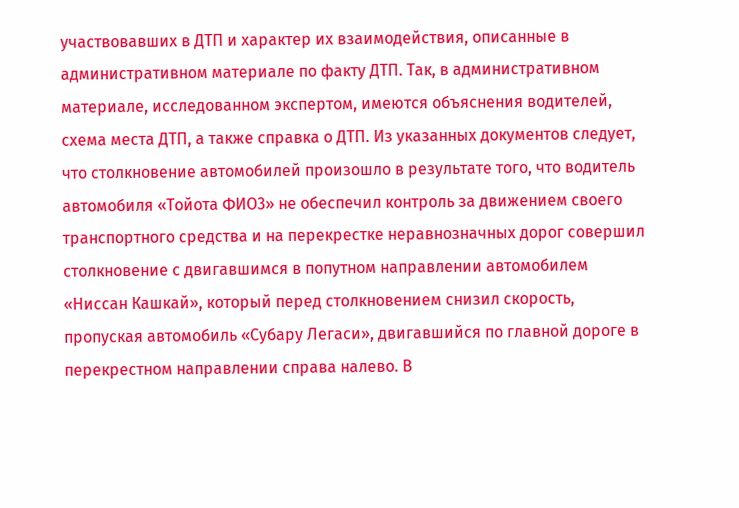участвовавших в ДТП и характер их взаимодействия, описанные в административном материале по факту ДТП. Так, в административном материале, исследованном экспертом, имеются объяснения водителей, схема места ДТП, а также справка о ДТП. Из указанных документов следует, что столкновение автомобилей произошло в результате того, что водитель автомобиля «Тойота ФИО3» не обеспечил контроль за движением своего транспортного средства и на перекрестке неравнозначных дорог совершил столкновение с двигавшимся в попутном направлении автомобилем «Ниссан Кашкай», который перед столкновением снизил скорость, пропуская автомобиль «Субару Легаси», двигавшийся по главной дороге в перекрестном направлении справа налево. В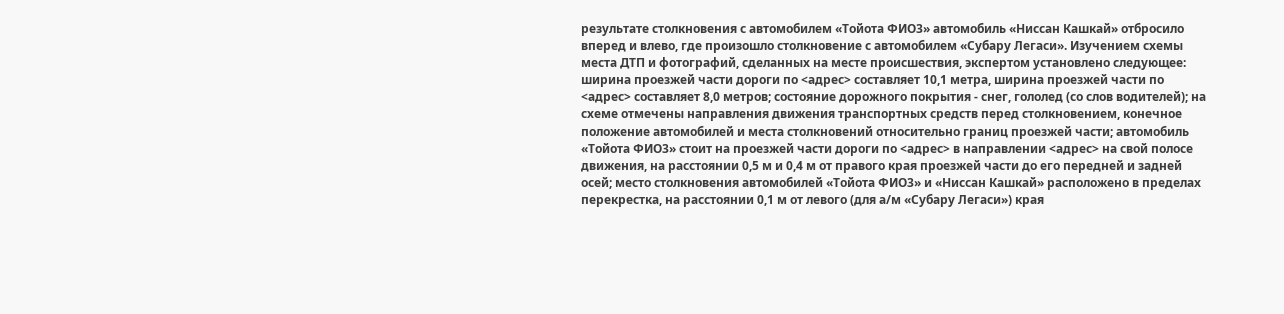результате столкновения с автомобилем «Тойота ФИО3» автомобиль «Ниссан Кашкай» отбросило вперед и влево, где произошло столкновение с автомобилем «Субару Легаси». Изучением схемы места ДТП и фотографий, сделанных на месте происшествия, экспертом установлено следующее: ширина проезжей части дороги по <адрес> составляет 10,1 метра, ширина проезжей части по <адрес> составляет 8,0 метров; состояние дорожного покрытия - снег, гололед (со слов водителей); на схеме отмечены направления движения транспортных средств перед столкновением, конечное положение автомобилей и места столкновений относительно границ проезжей части; автомобиль «Тойота ФИО3» стоит на проезжей части дороги по <адрес> в направлении <адрес> на свой полосе движения, на расстоянии 0,5 м и 0,4 м от правого края проезжей части до его передней и задней осей; место столкновения автомобилей «Тойота ФИО3» и «Ниссан Кашкай» расположено в пределах перекрестка, на расстоянии 0,1 м от левого (для а/м «Субару Легаси») края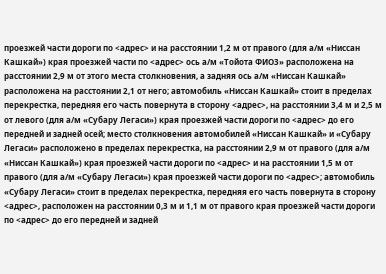проезжей части дороги по <адрес> и на расстоянии 1,2 м от правого (для а/м «Ниссан Кашкай») края проезжей части по <адрес> ось а/м «Тойота ФИО3» расположена на расстоянии 2,9 м от этого места столкновения, а задняя ось а/м «Ниссан Кашкай» расположена на расстоянии 2,1 от него; автомобиль «Ниссан Кашкай» стоит в пределах перекрестка, передняя его часть повернута в сторону <адрес>, на расстоянии 3,4 м и 2,5 м от левого (для а/м «Субару Легаси») края проезжей части дороги по <адрес> до его передней и задней осей; место столкновения автомобилей «Ниссан Кашкай» и «Субару Легаси» расположено в пределах перекрестка, на расстоянии 2,9 м от правого (для а/м «Ниссан Кашкай») края проезжей части дороги по <адрес> и на расстоянии 1,5 м от правого (для а/м «Субару Легаси») края проезжей части дороги по <адрес>; автомобиль «Субару Легаси» стоит в пределах перекрестка, передняя его часть повернута в сторону <адрес>, расположен на расстоянии 0,3 м и 1,1 м от правого края проезжей части дороги по <адрес> до его передней и задней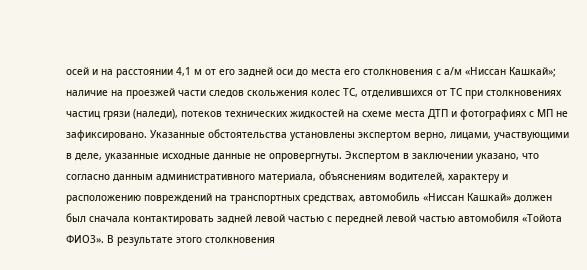осей и на расстоянии 4,1 м от его задней оси до места его столкновения с а/м «Ниссан Кашкай»; наличие на проезжей части следов скольжения колес ТС, отделившихся от ТС при столкновениях частиц грязи (наледи), потеков технических жидкостей на схеме места ДТП и фотографиях с МП не зафиксировано. Указанные обстоятельства установлены экспертом верно, лицами, участвующими в деле, указанные исходные данные не опровергнуты. Экспертом в заключении указано, что согласно данным административного материала, объяснениям водителей, характеру и расположению повреждений на транспортных средствах, автомобиль «Ниссан Кашкай» должен был сначала контактировать задней левой частью с передней левой частью автомобиля «Тойота ФИО3». В результате этого столкновения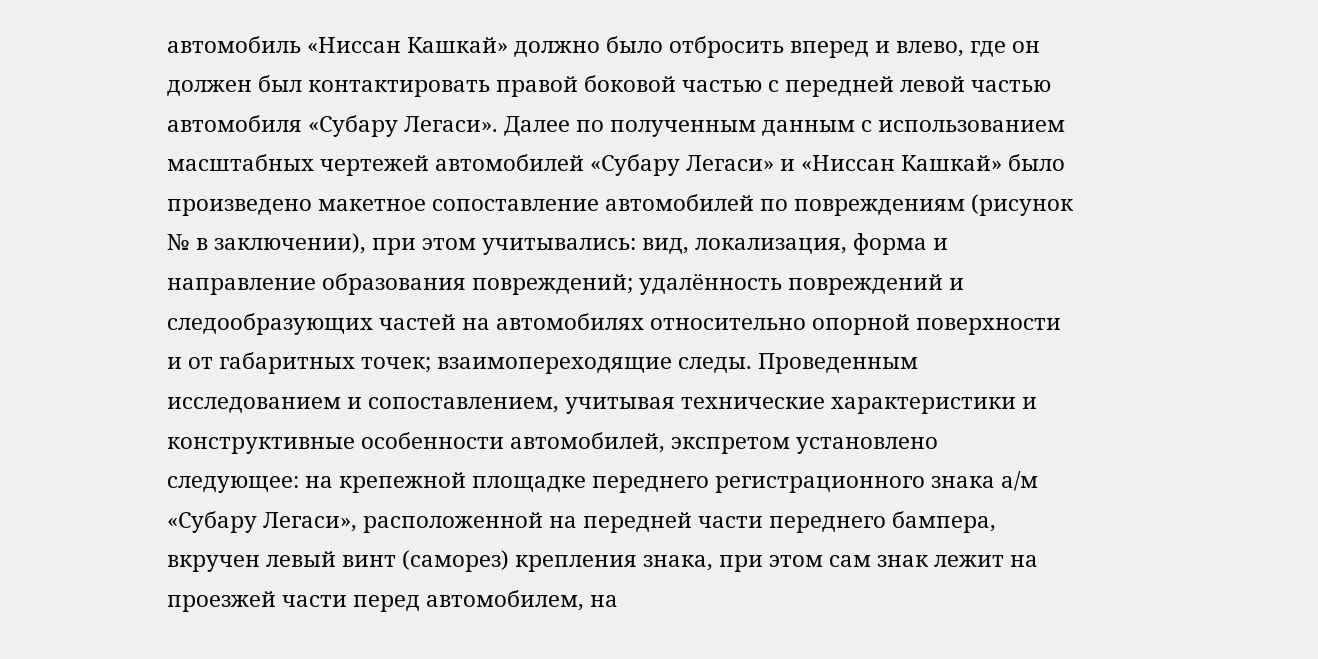автомобиль «Ниссан Кашкай» должно было отбросить вперед и влево, где он должен был контактировать правой боковой частью с передней левой частью автомобиля «Субару Легаси». Далее по полученным данным с использованием масштабных чертежей автомобилей «Субару Легаси» и «Ниссан Кашкай» было произведено макетное сопоставление автомобилей по повреждениям (рисунок № в заключении), при этом учитывались: вид, локализация, форма и направление образования повреждений; удалённость повреждений и следообразующих частей на автомобилях относительно опорной поверхности и от габаритных точек; взаимопереходящие следы. Проведенным исследованием и сопоставлением, учитывая технические характеристики и конструктивные особенности автомобилей, экспретом установлено следующее: на крепежной площадке переднего регистрационного знака а/м «Субару Легаси», расположенной на передней части переднего бампера, вкручен левый винт (саморез) крепления знака, при этом сам знак лежит на проезжей части перед автомобилем, на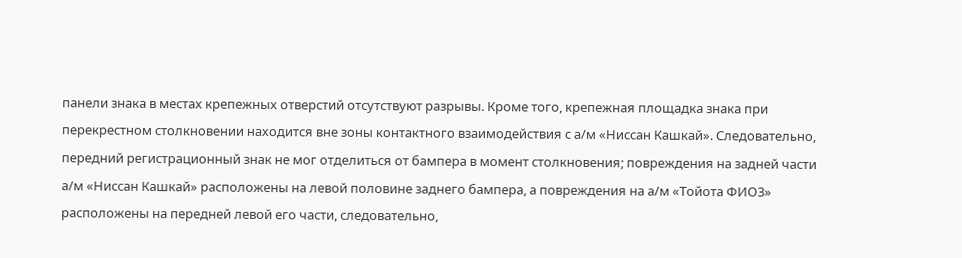панели знака в местах крепежных отверстий отсутствуют разрывы. Кроме того, крепежная площадка знака при перекрестном столкновении находится вне зоны контактного взаимодействия с а/м «Ниссан Кашкай». Следовательно, передний регистрационный знак не мог отделиться от бампера в момент столкновения; повреждения на задней части а/м «Ниссан Кашкай» расположены на левой половине заднего бампера, а повреждения на а/м «Тойота ФИО3» расположены на передней левой его части, следовательно,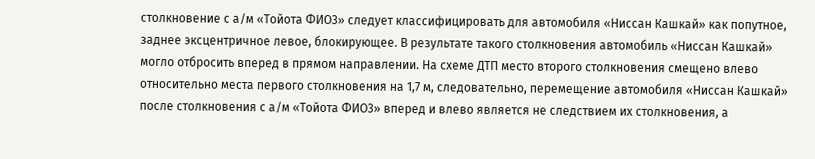столкновение с а/м «Тойота ФИО3» следует классифицировать для автомобиля «Ниссан Кашкай» как попутное, заднее эксцентричное левое, блокирующее. В результате такого столкновения автомобиль «Ниссан Кашкай» могло отбросить вперед в прямом направлении. На схеме ДТП место второго столкновения смещено влево относительно места первого столкновения на 1,7 м, следовательно, перемещение автомобиля «Ниссан Кашкай» после столкновения с а/м «Тойота ФИО3» вперед и влево является не следствием их столкновения, а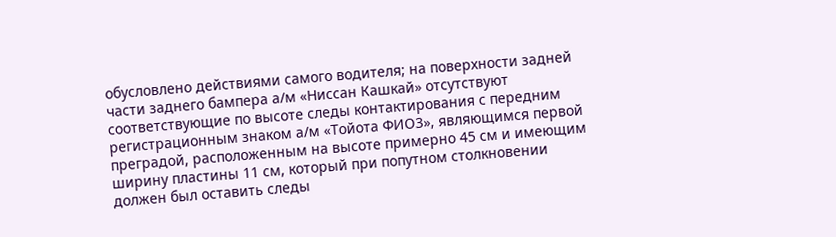обусловлено действиями самого водителя; на поверхности задней части заднего бампера а/м «Ниссан Кашкай» отсутствуют соответствующие по высоте следы контактирования с передним регистрационным знаком а/м «Тойота ФИО3», являющимся первой преградой, расположенным на высоте примерно 45 см и имеющим ширину пластины 11 см, который при попутном столкновении должен был оставить следы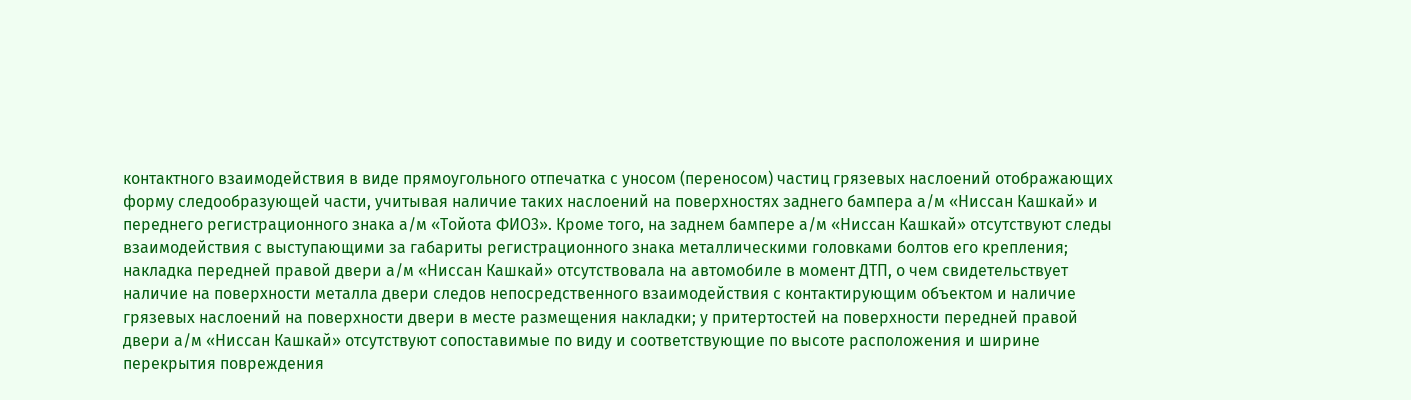контактного взаимодействия в виде прямоугольного отпечатка с уносом (переносом) частиц грязевых наслоений отображающих форму следообразующей части, учитывая наличие таких наслоений на поверхностях заднего бампера а/м «Ниссан Кашкай» и переднего регистрационного знака а/м «Тойота ФИО3». Кроме того, на заднем бампере а/м «Ниссан Кашкай» отсутствуют следы взаимодействия с выступающими за габариты регистрационного знака металлическими головками болтов его крепления; накладка передней правой двери а/м «Ниссан Кашкай» отсутствовала на автомобиле в момент ДТП, о чем свидетельствует наличие на поверхности металла двери следов непосредственного взаимодействия с контактирующим объектом и наличие грязевых наслоений на поверхности двери в месте размещения накладки; у притертостей на поверхности передней правой двери а/м «Ниссан Кашкай» отсутствуют сопоставимые по виду и соответствующие по высоте расположения и ширине перекрытия повреждения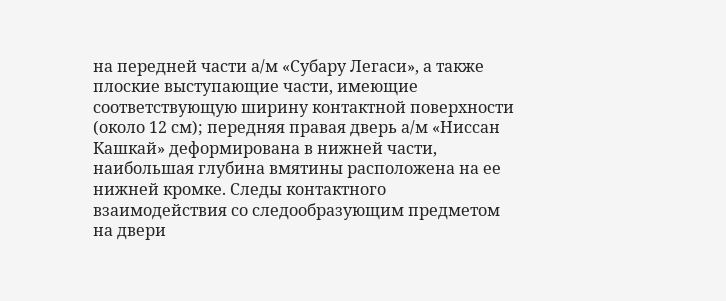на передней части а/м «Субару Легаси», а также плоские выступающие части, имеющие соответствующую ширину контактной поверхности (около 12 см); передняя правая дверь а/м «Ниссан Кашкай» деформирована в нижней части, наибольшая глубина вмятины расположена на ее нижней кромке. Следы контактного взаимодействия со следообразующим предметом на двери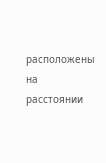расположены на расстоянии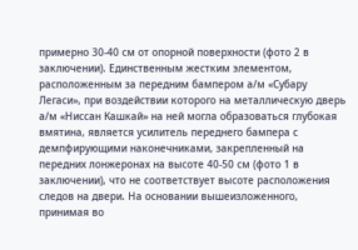примерно 30-40 см от опорной поверхности (фото 2 в заключении). Единственным жестким элементом, расположенным за передним бампером а/м «Субару Легаси», при воздействии которого на металлическую дверь а/м «Ниссан Кашкай» на ней могла образоваться глубокая вмятина, является усилитель переднего бампера с демпфирующими наконечниками, закрепленный на передних лонжеронах на высоте 40-50 см (фото 1 в заключении), что не соответствует высоте расположения следов на двери. На основании вышеизложенного, принимая во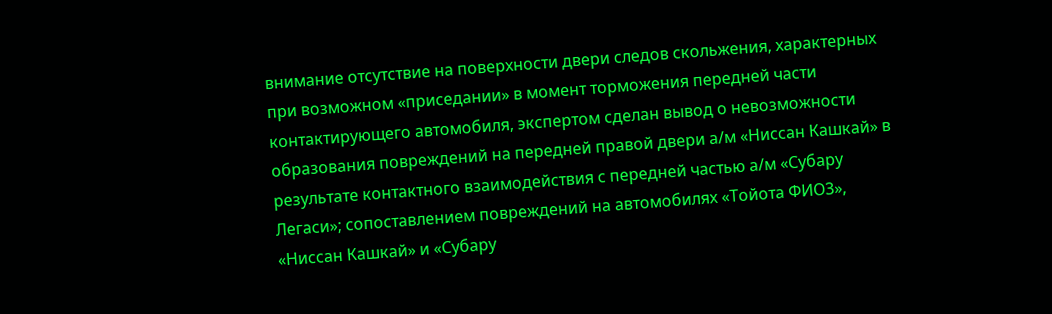внимание отсутствие на поверхности двери следов скольжения, характерных при возможном «приседании» в момент торможения передней части контактирующего автомобиля, экспертом сделан вывод о невозможности образования повреждений на передней правой двери а/м «Ниссан Кашкай» в результате контактного взаимодействия с передней частью а/м «Субару Легаси»; сопоставлением повреждений на автомобилях «Тойота ФИО3», «Ниссан Кашкай» и «Субару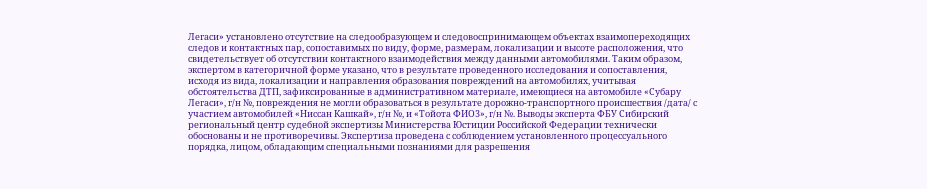Легаси» установлено отсутствие на следообразующем и следовоспринимающем объектах взаимопереходящих следов и контактных пар, сопоставимых по виду, форме, размерам, локализации и высоте расположения, что свидетельствует об отсутствии контактного взаимодействия между данными автомобилями. Таким образом, экспертом в категоричной форме указано, что в результате проведенного исследования и сопоставления, исходя из вида, локализации и направления образования повреждений на автомобилях, учитывая обстоятельства ДТП, зафиксированные в административном материале, имеющиеся на автомобиле «Субару Легаси», г/н №, повреждения не могли образоваться в результате дорожно-транспортного происшествия /дата/ с участием автомобилей «Ниссан Кашкай», г/н №, и «Тойота ФИО3», г/н №. Выводы эксперта ФБУ Сибирский региональный центр судебной экспертизы Министерства Юстиции Российской Федерации технически обоснованы и не противоречивы. Экспертиза проведена с соблюдением установленного процессуального порядка, лицом, обладающим специальными познаниями для разрешения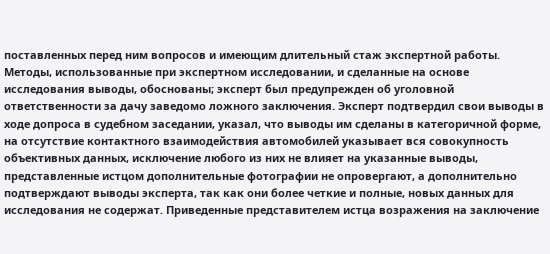поставленных перед ним вопросов и имеющим длительный стаж экспертной работы. Методы, использованные при экспертном исследовании, и сделанные на основе исследования выводы, обоснованы; эксперт был предупрежден об уголовной ответственности за дачу заведомо ложного заключения. Эксперт подтвердил свои выводы в ходе допроса в судебном заседании, указал, что выводы им сделаны в категоричной форме, на отсутствие контактного взаимодействия автомобилей указывает вся совокупность объективных данных, исключение любого из них не влияет на указанные выводы, представленные истцом дополнительные фотографии не опровергают, а дополнительно подтверждают выводы эксперта, так как они более четкие и полные, новых данных для исследования не содержат. Приведенные представителем истца возражения на заключение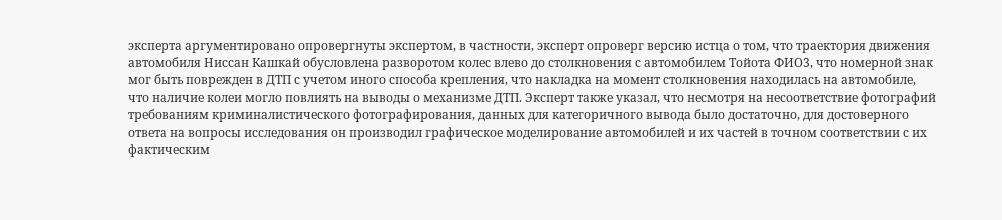эксперта аргументировано опровергнуты экспертом, в частности, эксперт опроверг версию истца о том, что траектория движения автомобиля Ниссан Кашкай обусловлена разворотом колес влево до столкновения с автомобилем Тойота ФИО3, что номерной знак мог быть поврежден в ДТП с учетом иного способа крепления, что накладка на момент столкновения находилась на автомобиле, что наличие колеи могло повлиять на выводы о механизме ДТП. Эксперт также указал, что несмотря на несоответствие фотографий требованиям криминалистического фотографирования, данных для категоричного вывода было достаточно, для достоверного ответа на вопросы исследования он производил графическое моделирование автомобилей и их частей в точном соответствии с их фактическим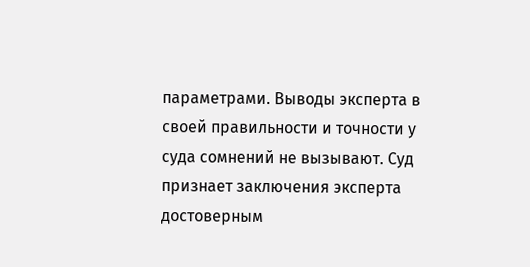параметрами. Выводы эксперта в своей правильности и точности у суда сомнений не вызывают. Суд признает заключения эксперта достоверным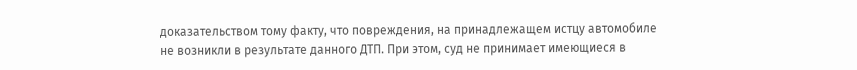доказательством тому факту, что повреждения, на принадлежащем истцу автомобиле не возникли в результате данного ДТП. При этом, суд не принимает имеющиеся в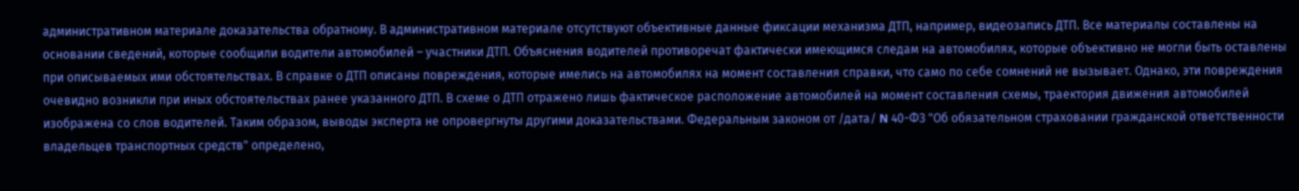административном материале доказательства обратному. В административном материале отсутствуют объективные данные фиксации механизма ДТП, например, видеозапись ДТП. Все материалы составлены на основании сведений, которые сообщили водители автомобилей – участники ДТП. Объяснения водителей противоречат фактически имеющимся следам на автомобилях, которые объективно не могли быть оставлены при описываемых ими обстоятельствах. В справке о ДТП описаны повреждения, которые имелись на автомобилях на момент составления справки, что само по себе сомнений не вызывает. Однако, эти повреждения очевидно возникли при иных обстоятельствах ранее указанного ДТП. В схеме о ДТП отражено лишь фактическое расположение автомобилей на момент составления схемы, траектория движения автомобилей изображена со слов водителей. Таким образом, выводы эксперта не опровергнуты другими доказательствами. Федеральным законом от /дата/ N 40-ФЗ "Об обязательном страховании гражданской ответственности владельцев транспортных средств" определено,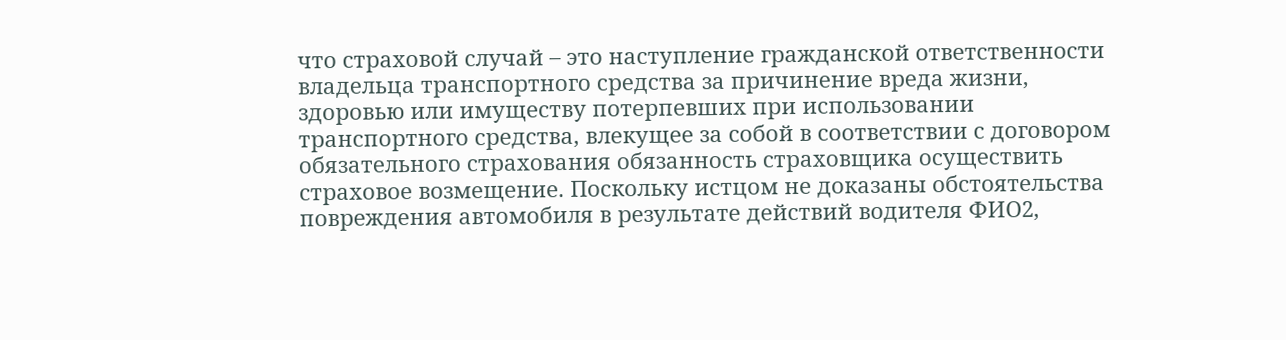что страховой случай – это наступление гражданской ответственности владельца транспортного средства за причинение вреда жизни, здоровью или имуществу потерпевших при использовании транспортного средства, влекущее за собой в соответствии с договором обязательного страхования обязанность страховщика осуществить страховое возмещение. Поскольку истцом не доказаны обстоятельства повреждения автомобиля в результате действий водителя ФИО2,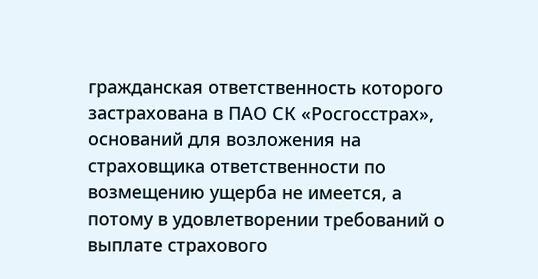гражданская ответственность которого застрахована в ПАО СК «Росгосстрах», оснований для возложения на страховщика ответственности по возмещению ущерба не имеется, а потому в удовлетворении требований о выплате страхового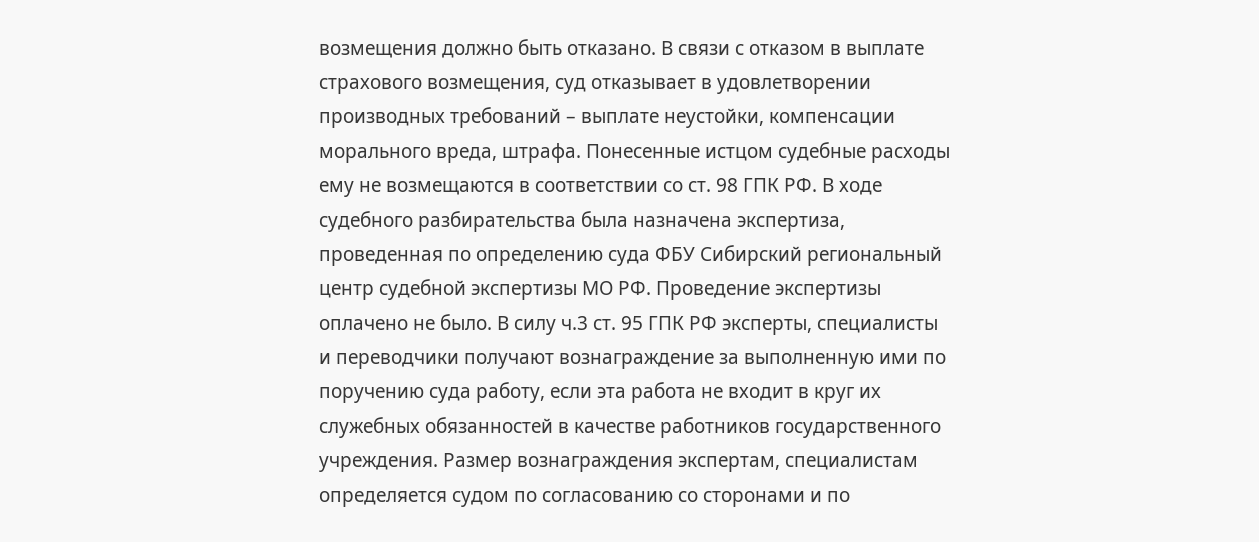возмещения должно быть отказано. В связи с отказом в выплате страхового возмещения, суд отказывает в удовлетворении производных требований – выплате неустойки, компенсации морального вреда, штрафа. Понесенные истцом судебные расходы ему не возмещаются в соответствии со ст. 98 ГПК РФ. В ходе судебного разбирательства была назначена экспертиза, проведенная по определению суда ФБУ Сибирский региональный центр судебной экспертизы МО РФ. Проведение экспертизы оплачено не было. В силу ч.3 ст. 95 ГПК РФ эксперты, специалисты и переводчики получают вознаграждение за выполненную ими по поручению суда работу, если эта работа не входит в круг их служебных обязанностей в качестве работников государственного учреждения. Размер вознаграждения экспертам, специалистам определяется судом по согласованию со сторонами и по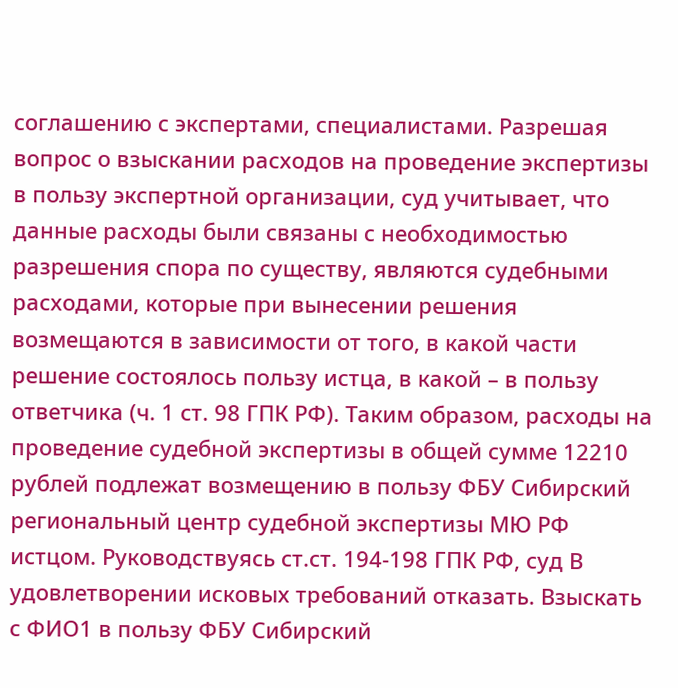соглашению с экспертами, специалистами. Разрешая вопрос о взыскании расходов на проведение экспертизы в пользу экспертной организации, суд учитывает, что данные расходы были связаны с необходимостью разрешения спора по существу, являются судебными расходами, которые при вынесении решения возмещаются в зависимости от того, в какой части решение состоялось пользу истца, в какой – в пользу ответчика (ч. 1 ст. 98 ГПК РФ). Таким образом, расходы на проведение судебной экспертизы в общей сумме 12210 рублей подлежат возмещению в пользу ФБУ Сибирский региональный центр судебной экспертизы МЮ РФ истцом. Руководствуясь ст.ст. 194-198 ГПК РФ, суд В удовлетворении исковых требований отказать. Взыскать с ФИО1 в пользу ФБУ Сибирский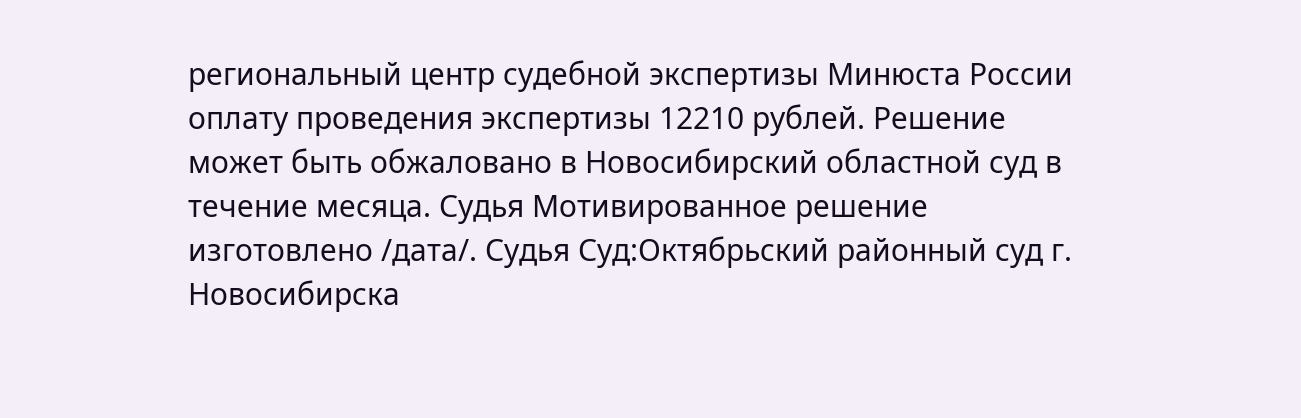региональный центр судебной экспертизы Минюста России оплату проведения экспертизы 12210 рублей. Решение может быть обжаловано в Новосибирский областной суд в течение месяца. Судья Мотивированное решение изготовлено /дата/. Судья Суд:Октябрьский районный суд г. Новосибирска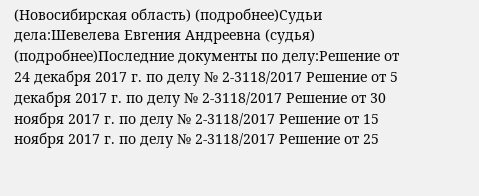(Новосибирская область) (подробнее)Судьи дела:Шевелева Евгения Андреевна (судья) (подробнее)Последние документы по делу:Решение от 24 декабря 2017 г. по делу № 2-3118/2017 Решение от 5 декабря 2017 г. по делу № 2-3118/2017 Решение от 30 ноября 2017 г. по делу № 2-3118/2017 Решение от 15 ноября 2017 г. по делу № 2-3118/2017 Решение от 25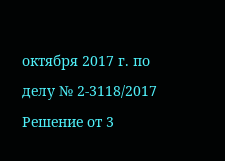октября 2017 г. по делу № 2-3118/2017 Решение от 3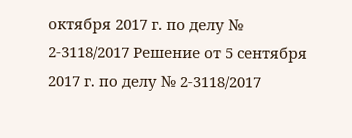октября 2017 г. по делу № 2-3118/2017 Решение от 5 сентября 2017 г. по делу № 2-3118/2017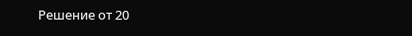Решение от 20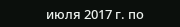июля 2017 г. по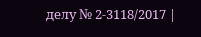делу № 2-3118/2017 |